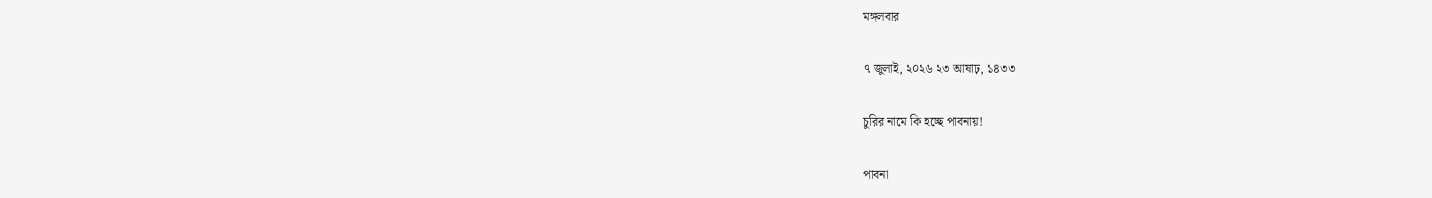মঙ্গলবার

৭ জুলাই, ২০২৬ ২৩ আষাঢ়, ১৪৩৩

চুরির নামে কি হচ্ছে পাবনায়!

পাবনা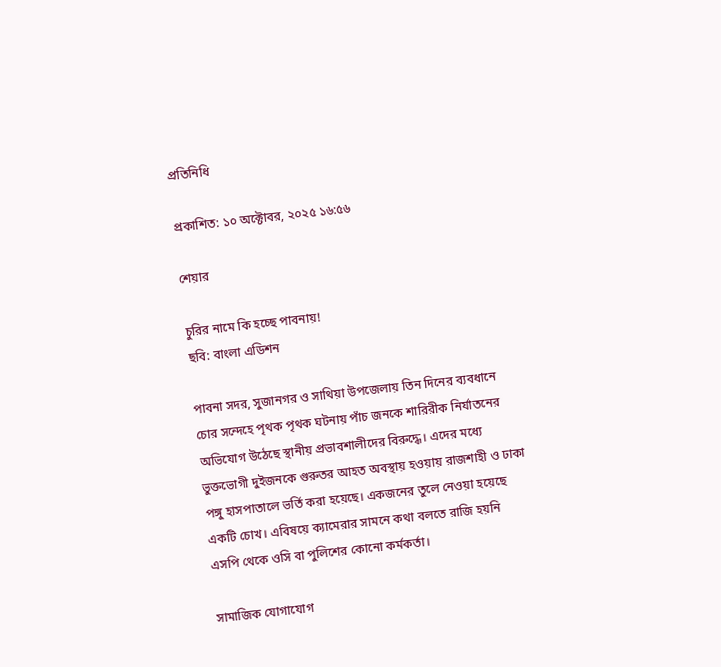প্রতিনিধি

প্রকাশিত: ১০ অক্টোবর, ২০২৫ ১৬:৫৬

শেয়ার

চুরির নামে কি হচ্ছে পাবনায়!
ছবি: বাংলা এডিশন

পাবনা সদর, সুজানগর ও সাথিয়া উপজেলায় তিন দিনের ব্যবধানে চোর সন্দেহে পৃথক পৃথক ঘটনায় পাঁচ জনকে শারিরীক নির্যাতনের অভিযোগ উঠেছে স্থানীয় প্রভাবশালীদের বিরুদ্ধে। এদের মধ্যে ভুক্তভোগী দুইজনকে গুরুতর আহত অবস্থায় হওয়ায় রাজশাহী ও ঢাকা পঙ্গু হাসপাতালে ভর্তি করা হয়েছে। একজনের তুলে নেওয়া হয়েছে একটি চোখ। এবিষয়ে ক্যামেরার সামনে কথা বলতে রাজি হয়নি এসপি থেকে ওসি বা পুলিশের কোনো কর্মকর্তা।

সামাজিক যোগাযোগ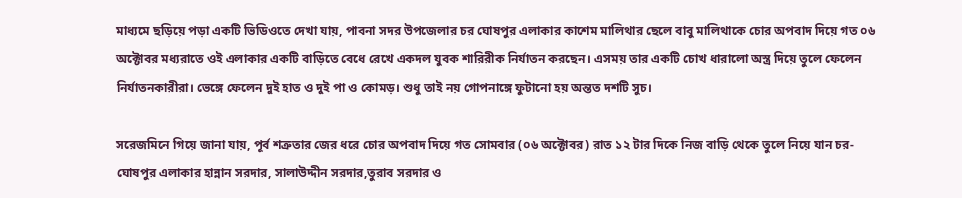মাধ্যমে ছড়িয়ে পড়া একটি ভিডিওতে দেখা যায়, পাবনা সদর উপজেলার চর ঘোষপুর এলাকার কাশেম মালিথার ছেলে বাবু মালিথাকে চোর অপবাদ দিয়ে গত ০৬ অক্টোবর মধ্যরাতে ওই এলাকার একটি বাড়িতে বেধে রেখে একদল যুবক শারিরীক নির্যাতন করছেন। এসময় তার একটি চোখ ধারালো অস্ত্র দিয়ে তুলে ফেলেন নির্যাতনকারীরা। ভেঙ্গে ফেলেন দুই হাত ও দুই পা ও কোমড়। শুধু তাই নয় গোপনাঙ্গে ফুটানো হয় অন্তত দশটি সুচ।

সরেজমিনে গিয়ে জানা যায়, পূর্ব শত্রুতার জের ধরে চোর অপবাদ দিয়ে গত সোমবার (০৬ অক্টোবর) রাত ১২ টার দিকে নিজ বাড়ি থেকে তুলে নিয়ে যান চর-ঘোষপুর এলাকার হান্নান সরদার, সালাউদ্দীন সরদার,তুরাব সরদার ও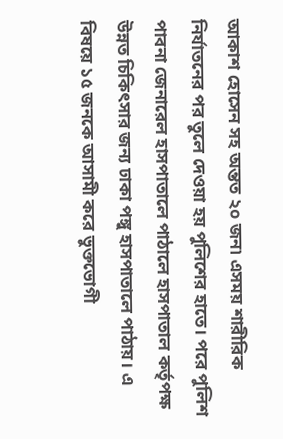আকাশ হোসেন সহ অন্তত ২০ জন৷ এসময় শারীরিক নির্যাতনের পর তুলে দেওয়া হয় পুলিশের হাতে। পরে পুলিশ পাবনা জেনারেল হাসপাতালে পাঠালে হাসপাতাল কর্তৃপক্ষ উন্নত চিকিৎসার জন্য ঢাকা পঙ্গু হাসপাতালে পাঠায়। এ বিষয়ে ১৫ জনকে আসামী করে ভুক্তভোগী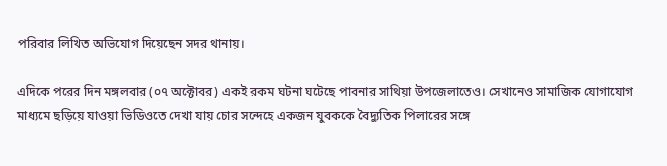পরিবার লিখিত অভিযোগ দিয়েছেন সদর থানায়।

এদিকে পরের দিন মঙ্গলবার (০৭ অক্টোবর) একই রকম ঘটনা ঘটেছে পাবনার সাথিয়া উপজেলাতেও। সেখানেও সামাজিক যোগাযোগ মাধ্যমে ছড়িয়ে যাওয়া ভিডিওতে দেখা যায় চোর সন্দেহে একজন যুবককে বৈদ্যুতিক পিলারের সঙ্গে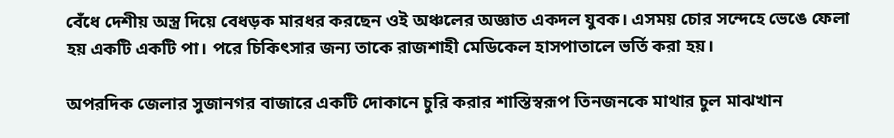বেঁধে দেশীয় অস্ত্র দিয়ে বেধড়ক মারধর করছেন ওই অঞ্চলের অজ্ঞাত একদল যুবক। এসময় চোর সন্দেহে ভেঙে ফেলা হয় একটি একটি পা। পরে চিকিৎসার জন্য তাকে রাজশাহী মেডিকেল হাসপাতালে ভর্তি করা হয়।

অপরদিক জেলার সুজানগর বাজারে একটি দোকানে চুরি করার শাস্তিস্বরূপ তিনজনকে মাথার চুল মাঝখান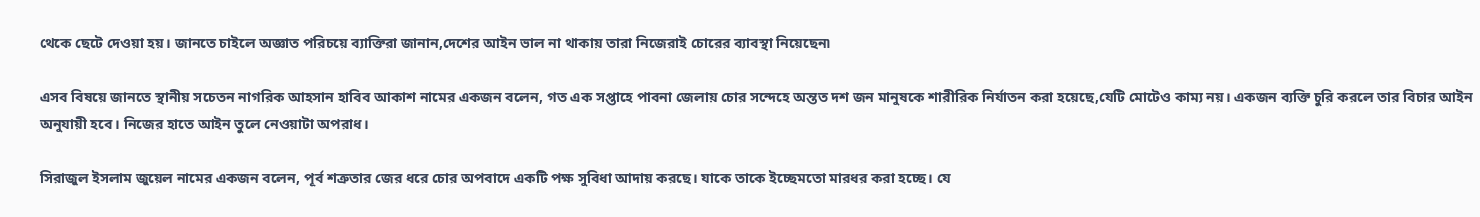থেকে ছেটে দেওয়া হয়। জানতে চাইলে অজ্ঞাত পরিচয়ে ব্যাক্তিরা জানান,দেশের আইন ভাল না থাকায় তারা নিজেরাই চোরের ব্যাবস্থা নিয়েছেন৷

এসব বিষয়ে জানতে স্থানীয় সচেতন নাগরিক আহসান হাবিব আকাশ নামের একজন বলেন, গত এক সপ্তাহে পাবনা জেলায় চোর সন্দেহে অন্তত দশ জন মানুষকে শারীরিক নির্যাতন করা হয়েছে,যেটি মোটেও কাম্য নয়। একজন ব্যক্তি চুরি করলে তার বিচার আইন অনুযায়ী হবে। নিজের হাতে আইন তুলে নেওয়াটা অপরাধ।

সিরাজুল ইসলাম জুয়েল নামের একজন বলেন, পূর্ব শত্রুতার জের ধরে চোর অপবাদে একটি পক্ষ সুবিধা আদায় করছে। যাকে তাকে ইচ্ছেমতো মারধর করা হচ্ছে। যে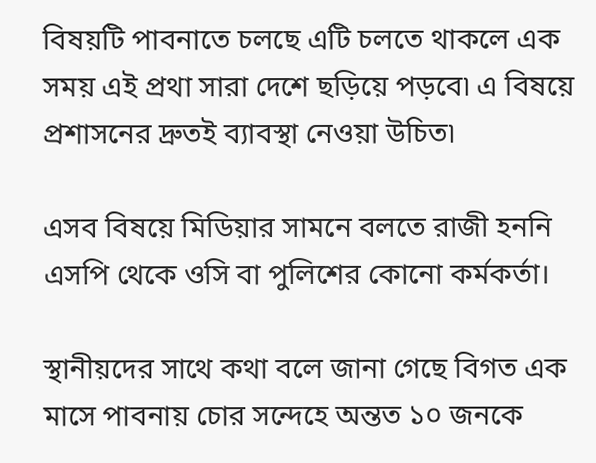বিষয়টি পাবনাতে চলছে এটি চলতে থাকলে এক সময় এই প্রথা সারা দেশে ছড়িয়ে পড়বে৷ এ বিষয়ে প্রশাসনের দ্রুতই ব্যাবস্থা নেওয়া উচিত৷

এসব বিষয়ে মিডিয়ার সামনে বলতে রাজী হননি এসপি থেকে ওসি বা পুলিশের কোনো কর্মকর্তা।

স্থানীয়দের সাথে কথা বলে জানা গেছে বিগত এক মাসে পাবনায় চোর সন্দেহে অন্তত ১০ জনকে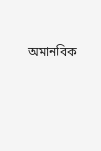অমানবিক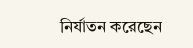নির্যাতন করেছেন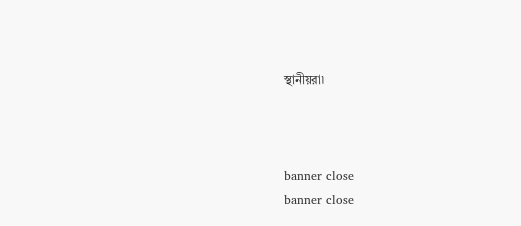স্থানীয়রা৷



banner close
banner close